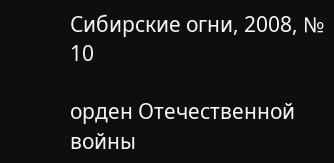Сибирские огни, 2008, № 10

орден Отечественной войны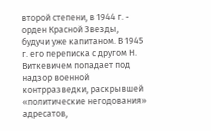второй степени, в 1944 г. - орден Красной Звезды, будучи уже капитаном. В 1945 г. его переписка с другом Н. Виткевичем попадает под надзор военной контрразведки, раскрывшей «политические негодования» адресатов,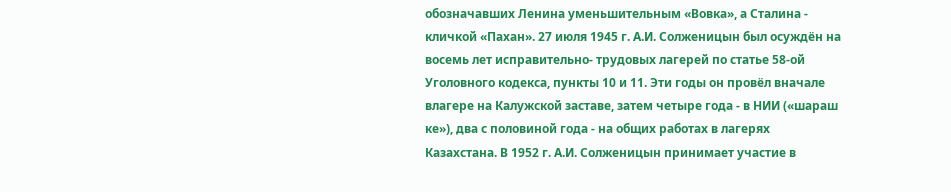обозначавших Ленина уменьшительным «Вовка», а Сталина - кличкой «Пахан». 27 июля 1945 г. А.И. Солженицын был осуждён на восемь лет исправительно- трудовых лагерей по статье 58-ой Уголовного кодекса, пункты 10 и 11. Эти годы он провёл вначале влагере на Калужской заставе, затем четыре года - в НИИ («шараш ке»), два с половиной года - на общих работах в лагерях Казахстана. В 1952 г. А.И. Солженицын принимает участие в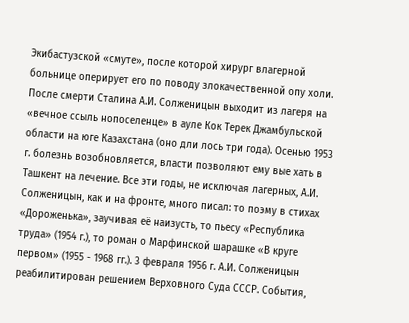Экибастузской «смуте», после которой хирург влагерной больнице оперирует его по поводу злокачественной опу холи. После смерти Сталина А.И. Солженицын выходит из лагеря на «вечное ссыль нопоселенце» в ауле Кок Терек Джамбульской области на юге Казахстана (оно дли лось три года). Осенью 1953 г. болезнь возобновляется, власти позволяют ему вые хать в Ташкент на лечение. Все эти годы, не исключая лагерных, А.И. Солженицын, как и на фронте, много писал: то поэму в стихах «Дороженька», заучивая её наизусть, то пьесу «Республика труда» (1954 г.), то роман о Марфинской шарашке «В круге первом» (1955 - 1968 гг.). 3 февраля 1956 г. А.И. Солженицын реабилитирован решением Верховного Суда СССР. События,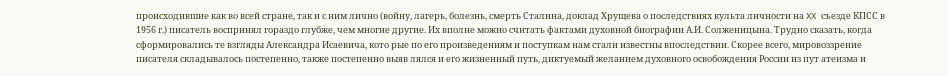происходившие как во всей стране, так и с ним лично (войну, лагерь, болезнь, смерть Сталина, доклад Хрущева о последствиях культа личности на XX съезде КПСС в 1956 г.) писатель воспринял гораздо глубже, чем многие другие. Их вполне можно считать фактами духовной биографии А.И. Солженицына. Трудно сказать, когда сформировались те взгляды Александра Исаевича, кото рые по его произведениям и поступкам нам стали известны впоследствии. Скорее всего, мировоззрение писателя складывалось постепенно, также постепенно выяв лялся и его жизненный путь, диктуемый желанием духовного освобождения России из пут атеизма и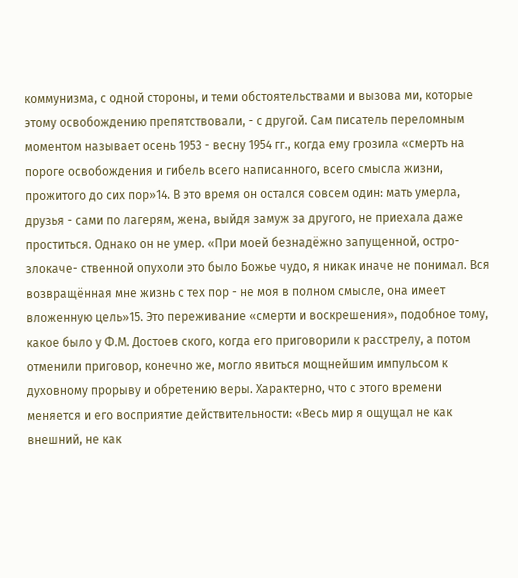коммунизма, с одной стороны, и теми обстоятельствами и вызова ми, которые этому освобождению препятствовали, - с другой. Сам писатель переломным моментом называет осень 1953 - весну 1954 гг., когда ему грозила «смерть на пороге освобождения и гибель всего написанного, всего смысла жизни, прожитого до сих пор»14. В это время он остался совсем один: мать умерла, друзья - сами по лагерям, жена, выйдя замуж за другого, не приехала даже проститься. Однако он не умер. «При моей безнадёжно запущенной, остро-злокаче- ственной опухоли это было Божье чудо, я никак иначе не понимал. Вся возвращённая мне жизнь с тех пор - не моя в полном смысле, она имеет вложенную цель»15. Это переживание «смерти и воскрешения», подобное тому, какое было у Ф.М. Достоев ского, когда его приговорили к расстрелу, а потом отменили приговор, конечно же, могло явиться мощнейшим импульсом к духовному прорыву и обретению веры. Характерно, что с этого времени меняется и его восприятие действительности: «Весь мир я ощущал не как внешний, не как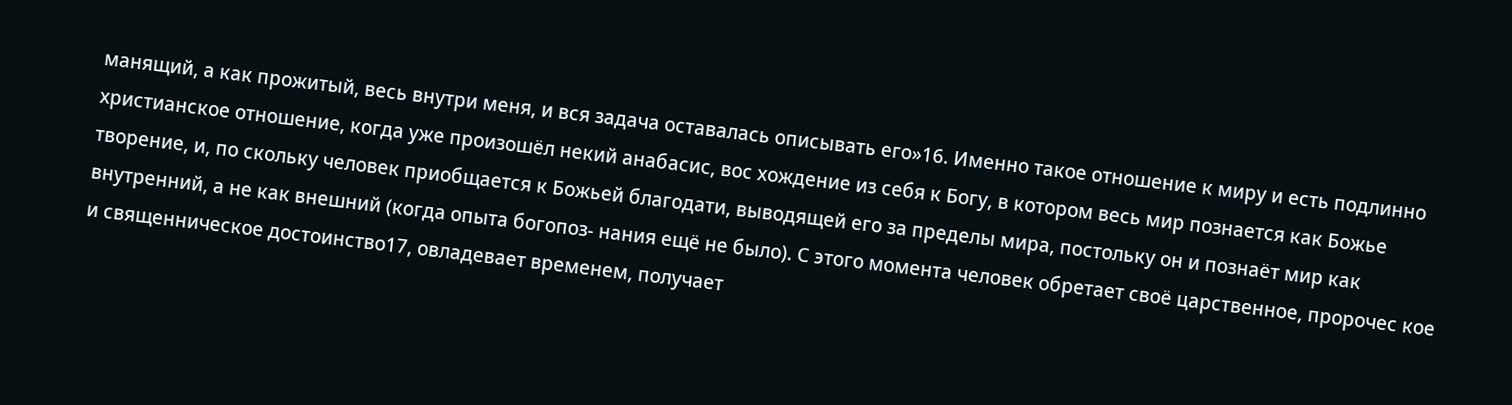манящий, а как прожитый, весь внутри меня, и вся задача оставалась описывать его»16. Именно такое отношение к миру и есть подлинно христианское отношение, когда уже произошёл некий анабасис, вос хождение из себя к Богу, в котором весь мир познается как Божье творение, и, по скольку человек приобщается к Божьей благодати, выводящей его за пределы мира, постольку он и познаёт мир как внутренний, а не как внешний (когда опыта богопоз- нания ещё не было). С этого момента человек обретает своё царственное, пророчес кое и священническое достоинство17, овладевает временем, получает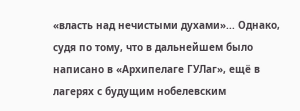«власть над нечистыми духами»... Однако, судя по тому, что в дальнейшем было написано в «Архипелаге ГУЛаг», ещё в лагерях с будущим нобелевским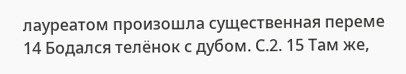лауреатом произошла существенная переме 14 Бодался телёнок с дубом. С.2. 15 Там же,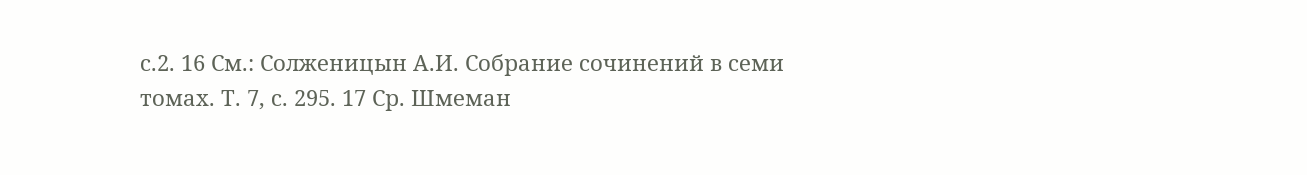с.2. 16 См.: Солженицын А.И. Собрание сочинений в семи томах. Т. 7, с. 295. 17 Ср. Шмеман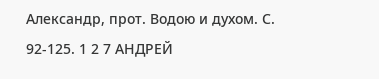Александр, прот. Водою и духом. С. 92-125. 1 2 7 АНДРЕЙ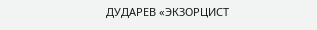ДУДАРЕВ «ЭКЗОРЦИСТ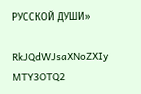РУССКОЙ ДУШИ»

RkJQdWJsaXNoZXIy MTY3OTQ2